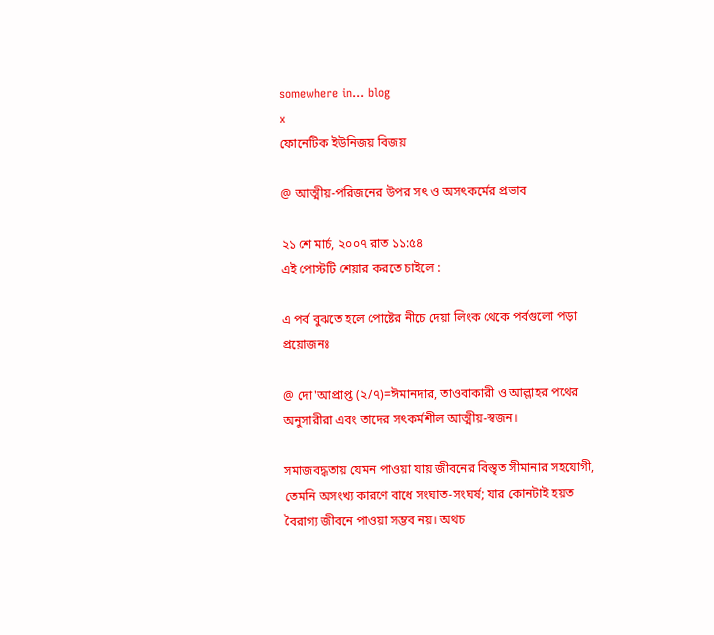somewhere in... blog
x
ফোনেটিক ইউনিজয় বিজয়

@ আত্মীয়-পরিজনের উপর সৎ ও অসৎকর্মের প্রভাব

২১ শে মার্চ, ২০০৭ রাত ১১:৫৪
এই পোস্টটি শেয়ার করতে চাইলে :

এ পর্ব বুঝতে হলে পোষ্টের নীচে দেয়া লিংক থেকে পর্বগুলো পড়া প্রয়োজনঃ

@ দো'আপ্রাপ্ত (২/৭)=ঈমানদার, তাওবাকারী ও আল্লাহর পথের অনুসারীরা এবং তাদের সৎকর্মশীল আত্মীয়-স্বজন।

সমাজবদ্ধতায় যেমন পাওয়া যায় জীবনের বিস্তৃত সীমানার সহযোগী, তেমনি অসংখ্য কারণে বাধে সংঘাত-সংঘর্ষ; যার কোনটাই হয়ত বৈরাগ্য জীবনে পাওয়া সম্ভব নয়। অথচ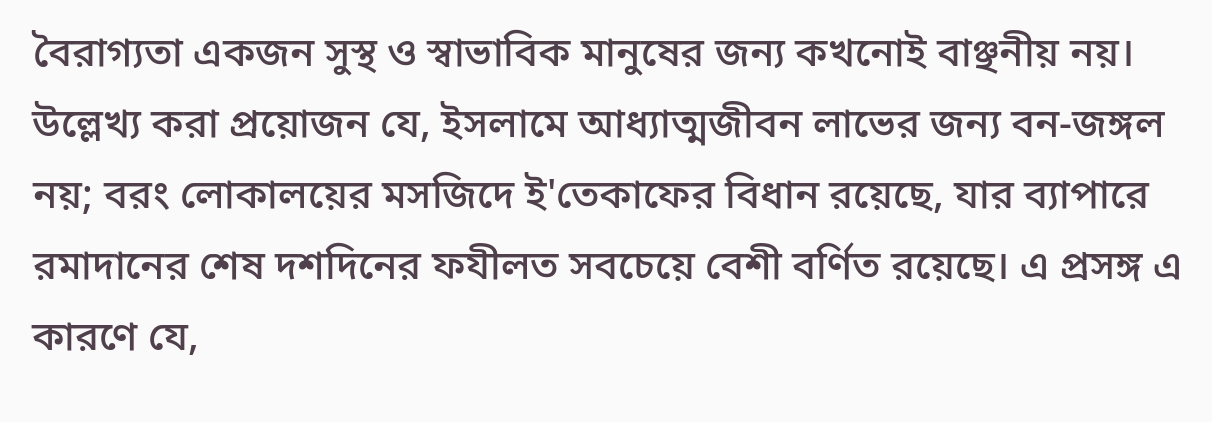বৈরাগ্যতা একজন সুস্থ ও স্বাভাবিক মানুষের জন্য কখনোই বাঞ্ছনীয় নয়। উল্লেখ্য করা প্রয়োজন যে, ইসলামে আধ্যাত্মজীবন লাভের জন্য বন-জঙ্গল নয়; বরং লোকালয়ের মসজিদে ই'তেকাফের বিধান রয়েছে, যার ব্যাপারে রমাদানের শেষ দশদিনের ফযীলত সবচেয়ে বেশী বর্ণিত রয়েছে। এ প্রসঙ্গ এ কারণে যে,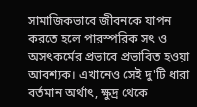সামাজিকভাবে জীবনকে যাপন করতে হলে পারস্পরিক সৎ ও অসৎকর্মের প্রভাবে প্রভাবিত হওয়া আবশ্যক। এখানেও সেই দু'টি ধারা বর্তমান অর্থাৎ, ক্ষুদ্র থেকে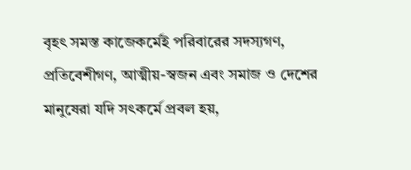বৃহৎ সমস্ত কাজেকর্মেই পরিবারের সদস্যগণ, প্রতিবেশীগণ, আত্মীয়-স্বজন এবং সমাজ ও দেশের মানুষেরা যদি সৎকর্মে প্রবল হয়,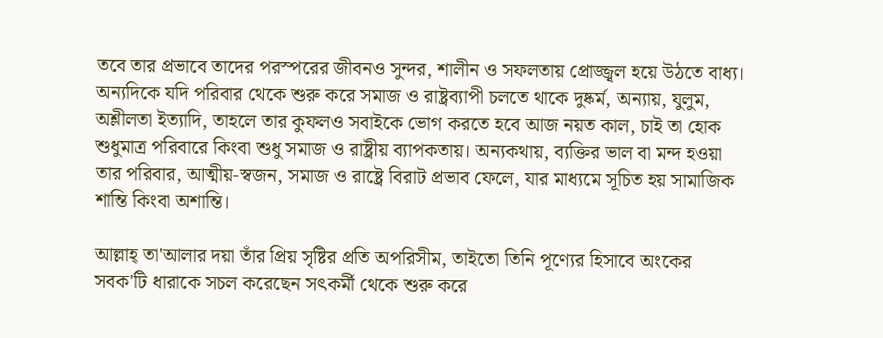তবে তার প্রভাবে তাদের পরস্পরের জীবনও সুন্দর, শালীন ও সফলতায় প্রোজ্জ্বল হয়ে উঠতে বাধ্য। অন্যদিকে যদি পরিবার থেকে শুরু করে সমাজ ও রাষ্ট্রব্যাপী চলতে থাকে দুষ্কর্ম, অন্যায়, যুলুম, অশ্লীলতা ইত্যাদি, তাহলে তার কুফলও সবাইকে ভোগ করতে হবে আজ নয়ত কাল, চাই তা হোক শুধুমাত্র পরিবারে কিংবা শুধু সমাজ ও রাষ্ট্রীয় ব্যাপকতায়। অন্যকথায়, ব্যক্তির ভাল বা মন্দ হওয়া তার পরিবার, আত্মীয়-স্বজন, সমাজ ও রাষ্ট্রে বিরাট প্রভাব ফেলে, যার মাধ্যমে সূচিত হয় সামাজিক শান্তি কিংবা অশান্তি।

আল্লাহ্ তা'আলার দয়া তাঁর প্রিয় সৃষ্টির প্রতি অপরিসীম, তাইতো তিনি পূণ্যের হিসাবে অংকের সবক'টি ধারাকে সচল করেছেন সৎকর্মী থেকে শুরু করে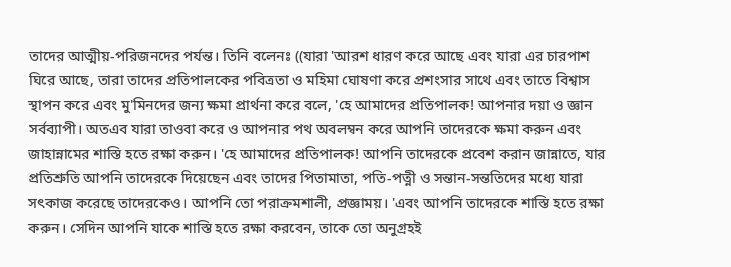তাদের আত্মীয়-পরিজনদের পর্যন্ত। তিনি বলেনঃ ((যারা 'আরশ ধারণ করে আছে এবং যারা এর চারপাশ ঘিরে আছে, তারা তাদের প্রতিপালকের পবিত্রতা ও মহিমা ঘোষণা করে প্রশংসার সাথে এবং তাতে বিশ্বাস স্থাপন করে এবং মু'মিনদের জন্য ক্ষমা প্রার্থনা করে বলে, 'হে আমাদের প্রতিপালক! আপনার দয়া ও জ্ঞান সর্বব্যাপী। অতএব যারা তাওবা করে ও আপনার পথ অবলম্বন করে আপনি তাদেরকে ক্ষমা করুন এবং জাহান্নামের শাস্তি হতে রক্ষা করুন। 'হে আমাদের প্রতিপালক! আপনি তাদেরকে প্রবেশ করান জান্নাতে, যার প্রতিশ্রুতি আপনি তাদেরকে দিয়েছেন এবং তাদের পিতামাতা, পতি-পত্নী ও সন্তান-সন্ততিদের মধ্যে যারা সৎকাজ করেছে তাদেরকেও। আপনি তো পরাক্রমশালী, প্রজ্ঞাময়। 'এবং আপনি তাদেরকে শাস্তি হতে রক্ষা করুন। সেদিন আপনি যাকে শাস্তি হতে রক্ষা করবেন, তাকে তো অনুগ্রহই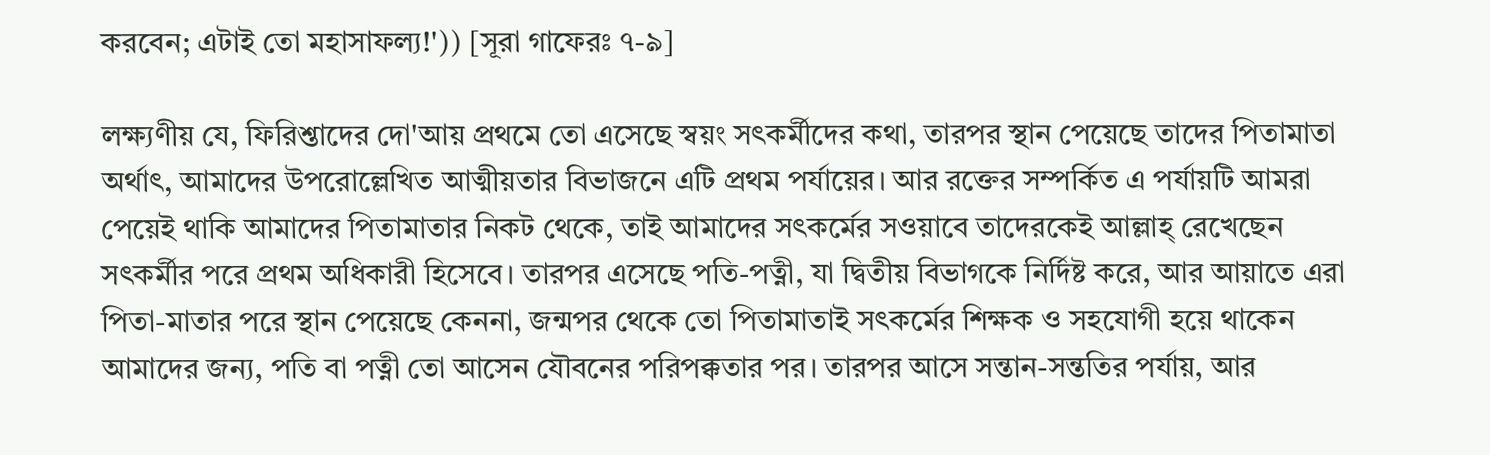করবেন; এটাই তো মহাসাফল্য!')) [সূরা গাফেরঃ ৭-৯]

লক্ষ্যণীয় যে, ফিরিশ্তাদের দো'আয় প্রথমে তো এসেছে স্বয়ং সৎকর্মীদের কথা, তারপর স্থান পেয়েছে তাদের পিতামাতা অর্থাৎ, আমাদের উপরোল্লেখিত আত্মীয়তার বিভাজনে এটি প্রথম পর্যায়ের। আর রক্তের সম্পর্কিত এ পর্যায়টি আমরা পেয়েই থাকি আমাদের পিতামাতার নিকট থেকে, তাই আমাদের সৎকর্মের সওয়াবে তাদেরকেই আল্লাহ্ রেখেছেন সৎকর্মীর পরে প্রথম অধিকারী হিসেবে। তারপর এসেছে পতি-পত্নী, যা দ্বিতীয় বিভাগকে নির্দিষ্ট করে, আর আয়াতে এরা পিতা-মাতার পরে স্থান পেয়েছে কেননা, জন্মপর থেকে তো পিতামাতাই সৎকর্মের শিক্ষক ও সহযোগী হয়ে থাকেন আমাদের জন্য, পতি বা পত্নী তো আসেন যৌবনের পরিপক্কতার পর। তারপর আসে সন্তান-সন্ততির পর্যায়, আর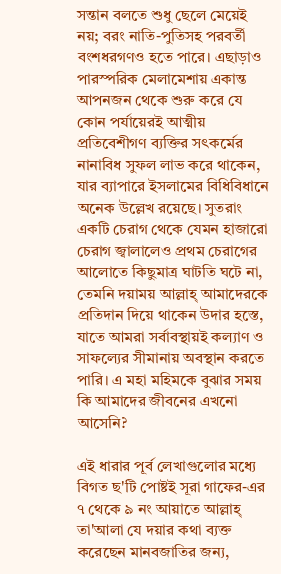সন্তান বলতে শুধু ছেলে মেয়েই নয়; বরং নাতি-পুতিসহ পরবর্তী বংশধরগণও হতে পারে। এছাড়াও পারস্পরিক মেলামেশায় একান্ত আপনজন থেকে শুরু করে যে কোন পর্যায়েরই আত্মীয় প্রতিবেশীগণ ব্যক্তির সৎকর্মের নানাবিধ সুফল লাভ করে থাকেন, যার ব্যাপারে ইসলামের বিধিবিধানে অনেক উল্লেখ রয়েছে। সুতরাং একটি চেরাগ থেকে যেমন হাজারো চেরাগ জ্বালালেও প্রথম চেরাগের আলোতে কিছুমাত্র ঘাটতি ঘটে না, তেমনি দয়াময় আল্লাহ্ আমাদেরকে প্রতিদান দিয়ে থাকেন উদার হস্তে, যাতে আমরা সর্বাবস্থায়ই কল্যাণ ও সাফল্যের সীমানায় অবস্থান করতে পারি। এ মহা মহিমকে বুঝার সময় কি আমাদের জীবনের এখনো আসেনি?

এই ধারার পূর্ব লেখাগুলোর মধ্যে বিগত ছ'টি পোষ্টই সূরা গাফের-এর ৭ থেকে ৯ নং আয়াতে আল্লাহ্ তা'আলা যে দয়ার কথা ব্যক্ত করেছেন মানবজাতির জন্য,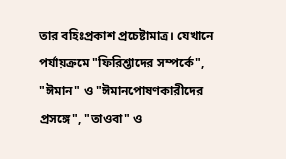তার বহিঃপ্রকাশ প্রচেষ্টামাত্র। যেখানে পর্যায়ক্রমে "ফিরিশ্তাদের সম্পর্কে", "ঈমান" ও "ঈমানপোষণকারীদের প্রসঙ্গে", "তাওবা" ও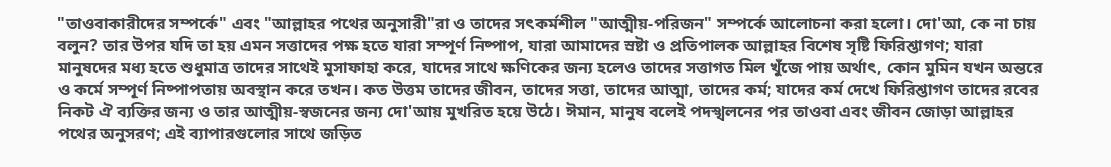"তাওবাকারীদের সম্পর্কে" এবং "আল্লাহর পথের অনুসারী"রা ও তাদের সৎকর্মশীল "আত্মীয়-পরিজন" সম্পর্কে আলোচনা করা হলো। দো'আ, কে না চায় বলুন? তার উপর যদি তা হয় এমন সত্তাদের পক্ষ হতে যারা সম্পূর্ণ নিষ্পাপ, যারা আমাদের স্রষ্টা ও প্রতিপালক আল্লাহর বিশেষ সৃষ্টি ফিরিশ্তাগণ; যারা মানুষদের মধ্য হতে শুধুমাত্র তাদের সাথেই মুসাফাহা করে, যাদের সাথে ক্ষণিকের জন্য হলেও তাদের সত্তাগত মিল খুঁজে পায় অর্থাৎ, কোন মুমিন যখন অন্তরে ও কর্মে সম্পূর্ণ নিষ্পাপতায় অবস্থান করে তখন। কত উত্তম তাদের জীবন, তাদের সত্তা, তাদের আত্মা, তাদের কর্ম; যাদের কর্ম দেখে ফিরিশ্তাগণ তাদের রবের নিকট ঐ ব্যক্তির জন্য ও তার আত্মীয়-স্বজনের জন্য দো'আয় মুখরিত হয়ে উঠে। ঈমান, মানুষ বলেই পদস্খলনের পর তাওবা এবং জীবন জোড়া আল্লাহর পথের অনুসরণ; এই ব্যাপারগুলোর সাথে জড়িত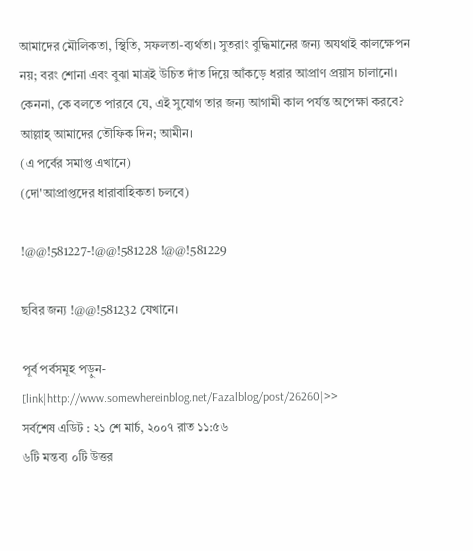আমাদের মৌলিকতা, স্থিতি, সফলতা-ব্যর্থতা। সুতরাং বুদ্ধিমানের জন্য অযথাই কালক্ষেপন নয়; বরং শোনা এবং বুঝা মাত্রই উচিত দাঁত দিয়ে আঁকড়ে ধরার আপ্রাণ প্রয়াস চালানো। কেননা, কে বলতে পারবে যে, এই সুযোগ তার জন্য আগামী কাল পর্যন্ত অপেক্ষা করবে? আল্লাহ্ আমাদের তৌফিক দিন; আমীন।
(এ পর্বের সমাপ্ত এখানে)
(দো'আপ্রাপ্তদের ধারাবাহিকতা চলবে)

!@@!581227-!@@!581228 !@@!581229

ছবির জন্য !@@!581232 যেখানে।

পূর্ব পর্বসমূহ পড়ুন-
[link|http://www.somewhereinblog.net/Fazalblog/post/26260|>>
সর্বশেষ এডিট : ২১ শে মার্চ, ২০০৭ রাত ১১:৫৬
৬টি মন্তব্য ০টি উত্তর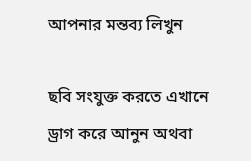আপনার মন্তব্য লিখুন

ছবি সংযুক্ত করতে এখানে ড্রাগ করে আনুন অথবা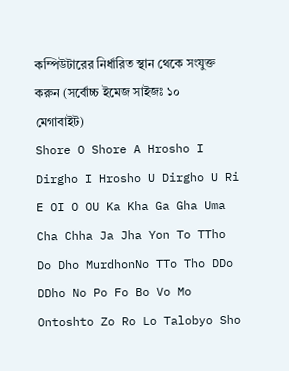কম্পিউটারের নির্ধারিত স্থান থেকে সংযুক্ত করুন (সর্বোচ্চ ইমেজ সাইজঃ ১০ মেগাবাইট)
Shore O Shore A Hrosho I Dirgho I Hrosho U Dirgho U Ri E OI O OU Ka Kha Ga Gha Uma Cha Chha Ja Jha Yon To TTho Do Dho MurdhonNo TTo Tho DDo DDho No Po Fo Bo Vo Mo Ontoshto Zo Ro Lo Talobyo Sho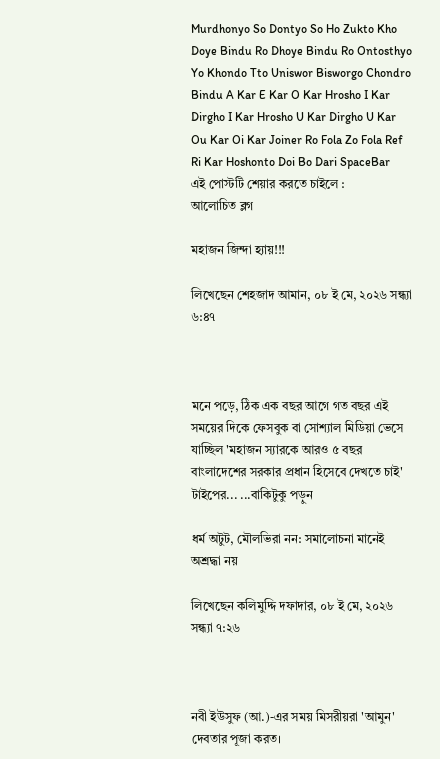Murdhonyo So Dontyo So Ho Zukto Kho Doye Bindu Ro Dhoye Bindu Ro Ontosthyo Yo Khondo Tto Uniswor Bisworgo Chondro Bindu A Kar E Kar O Kar Hrosho I Kar Dirgho I Kar Hrosho U Kar Dirgho U Kar Ou Kar Oi Kar Joiner Ro Fola Zo Fola Ref Ri Kar Hoshonto Doi Bo Dari SpaceBar
এই পোস্টটি শেয়ার করতে চাইলে :
আলোচিত ব্লগ

মহাজন জিন্দা হ্যায়!!!

লিখেছেন শেহজাদ আমান, ০৮ ই মে, ২০২৬ সন্ধ্যা ৬:৪৭



মনে পড়ে, ঠিক এক বছর আগে গত বছর এই সময়ের দিকে ফেসবুক বা সোশ্যাল মিডিয়া ভেসে যাচ্ছিল 'মহাজন স্যারকে আরও ৫ বছর বাংলাদেশের সরকার প্রধান হিসেবে দেখতে চাই' টাইপের... ...বাকিটুকু পড়ুন

ধর্ম অটুট, মৌলভিরা নন: সমালোচনা মানেই অশ্রদ্ধা নয়

লিখেছেন কলিমুদ্দি দফাদার, ০৮ ই মে, ২০২৬ সন্ধ্যা ৭:২৬



নবী ইউসুফ (আ.)-এর সময় মিসরীয়রা 'আমুন' দেবতার পূজা করত।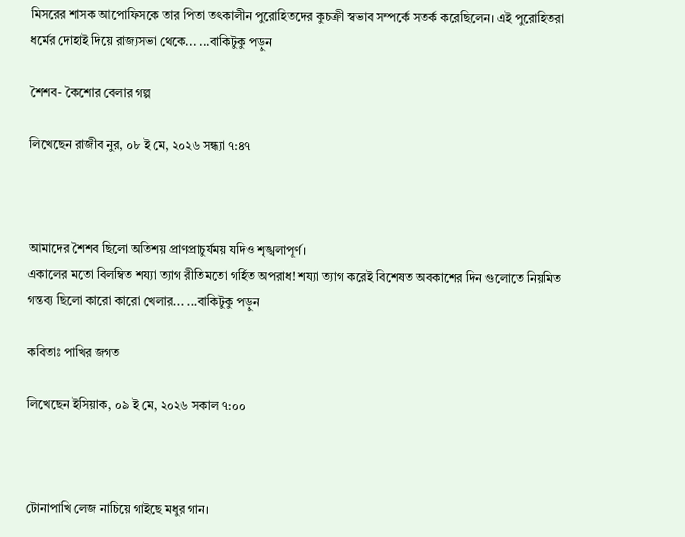মিসরের শাসক আপোফিসকে তার পিতা তৎকালীন পুরোহিতদের কুচক্রী স্বভাব সম্পর্কে সতর্ক করেছিলেন। এই পুরোহিতরা ধর্মের দোহাই দিয়ে রাজ্যসভা থেকে... ...বাকিটুকু পড়ুন

শৈশব- কৈশোর বেলার গল্প

লিখেছেন রাজীব নুর, ০৮ ই মে, ২০২৬ সন্ধ্যা ৭:৪৭



আমাদের শৈশব ছিলো অতিশয় প্রাণপ্রাচুর্যময় যদিও শৃঙ্খলাপূর্ণ।
একালের মতো বিলম্বিত শয্যা ত্যাগ রীতিমতো গর্হিত অপরাধ! শয্যা ত্যাগ করেই বিশেষত অবকাশের দিন গুলোতে নিয়মিত গন্তব্য ছিলো কারো কারো খেলার... ...বাকিটুকু পড়ুন

কবিতাঃ পাখির জগত

লিখেছেন ইসিয়াক, ০৯ ই মে, ২০২৬ সকাল ৭:০০



টোনাপাখি লেজ নাচিয়ে গাইছে মধুর গান।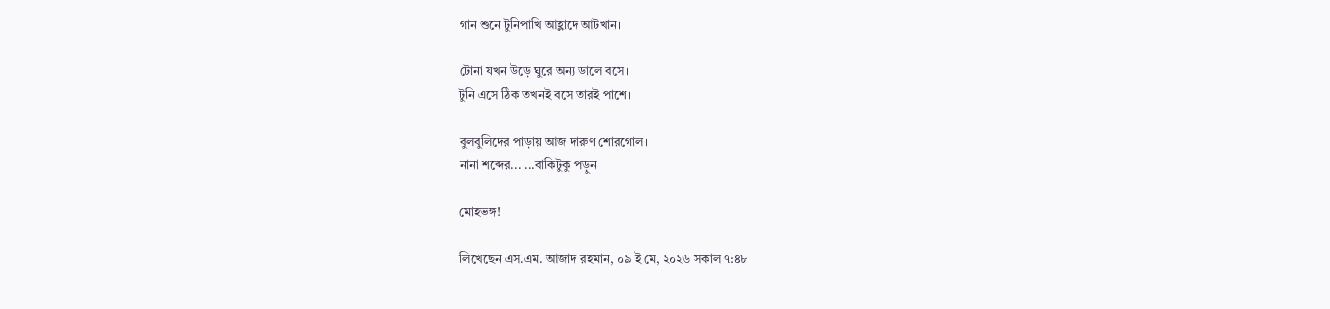গান শুনে টুনিপাখি আহ্লাদে আটখান।

টোনা যখন উড়ে ঘুরে অন্য ডালে বসে।
টুনি এসে ঠিক তখনই বসে তারই পাশে।

বুলবুলিদের পাড়ায় আজ দারুণ শোরগোল।
নানা শব্দের... ...বাকিটুকু পড়ুন

মোহভঙ্গ!

লিখেছেন এস.এম. আজাদ রহমান, ০৯ ই মে, ২০২৬ সকাল ৭:৪৮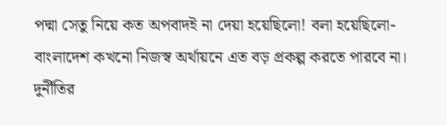পদ্মা সেতু নিয়ে কত অপবাদই না দেয়া হয়েছিলো! বলা হয়েছিলো- বাংলাদেশ কখনো নিজস্ব অর্থায়নে এত বড় প্রকল্প করতে পারবে না। দুর্নীতির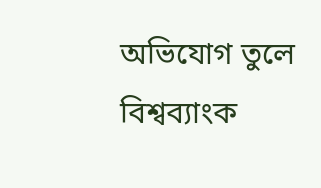অভিযোগ তুলে বিশ্বব্যাংক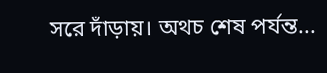সরে দাঁড়ায়। অথচ শেষ পর্যন্ত...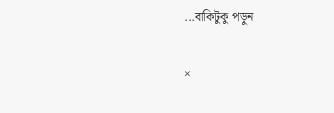...বাকিটুকু পড়ুন

×